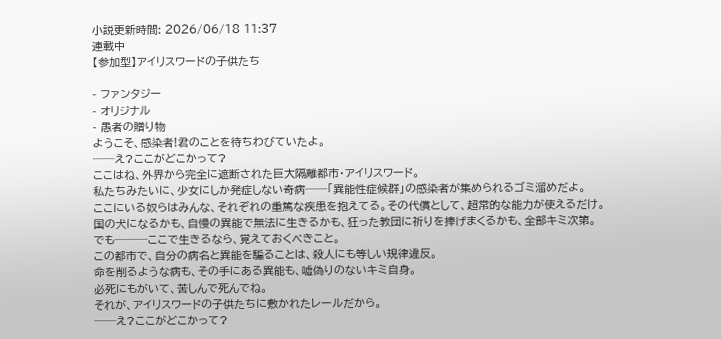小説更新時間: 2026/06/18 11:37
連載中
【参加型】アイリスワードの子供たち

- ファンタジー
- オリジナル
- 愚者の贈り物
ようこそ、感染者!君のことを待ちわびていたよ。
──え?ここがどこかって?
ここはね、外界から完全に遮断された巨大隔離都市・アイリスワード。
私たちみたいに、少女にしか発症しない奇病──「異能性症候群」の感染者が集められるゴミ溜めだよ。
ここにいる奴らはみんな、それぞれの重篤な疾患を抱えてる。その代償として、超常的な能力が使えるだけ。
国の犬になるかも、自慢の異能で無法に生きるかも、狂った教団に祈りを捧げまくるかも、全部キミ次第。
でも───ここで生きるなら、覚えておくべきこと。
この都市で、自分の病名と異能を騙ることは、殺人にも等しい規律違反。
命を削るような病も、その手にある異能も、嘘偽りのないキミ自身。
必死にもがいて、苦しんで死んでね。
それが、アイリスワードの子供たちに敷かれたレールだから。
──え?ここがどこかって?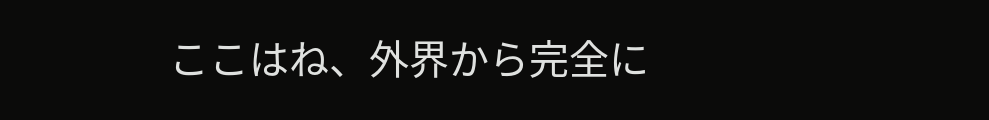ここはね、外界から完全に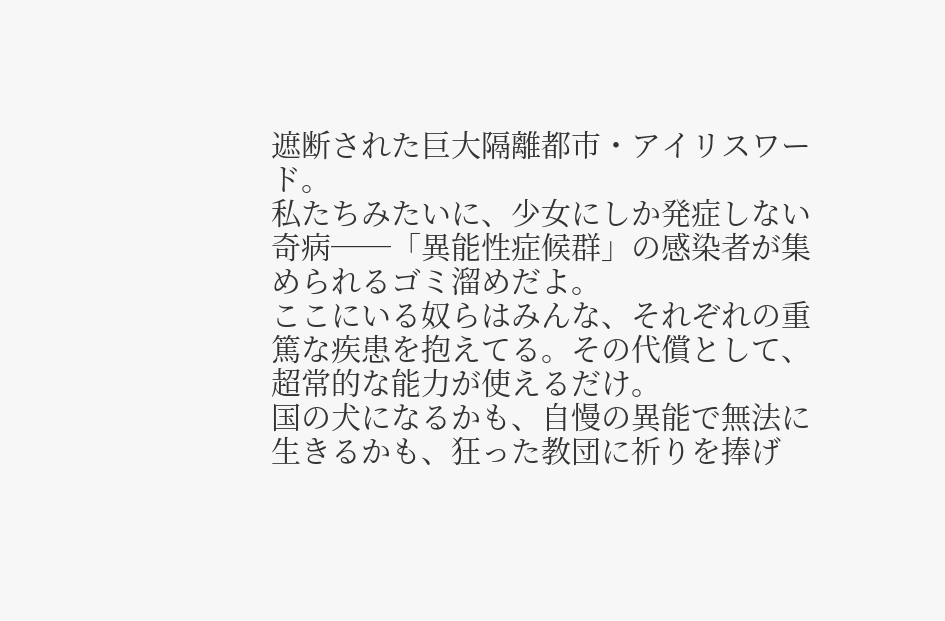遮断された巨大隔離都市・アイリスワード。
私たちみたいに、少女にしか発症しない奇病──「異能性症候群」の感染者が集められるゴミ溜めだよ。
ここにいる奴らはみんな、それぞれの重篤な疾患を抱えてる。その代償として、超常的な能力が使えるだけ。
国の犬になるかも、自慢の異能で無法に生きるかも、狂った教団に祈りを捧げ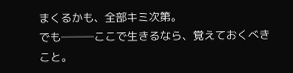まくるかも、全部キミ次第。
でも───ここで生きるなら、覚えておくべきこと。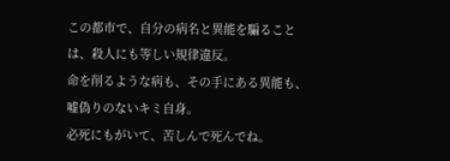この都市で、自分の病名と異能を騙ることは、殺人にも等しい規律違反。
命を削るような病も、その手にある異能も、嘘偽りのないキミ自身。
必死にもがいて、苦しんで死んでね。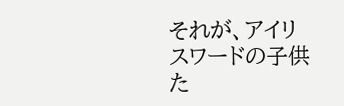それが、アイリスワードの子供た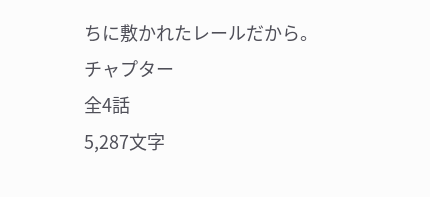ちに敷かれたレールだから。
チャプター
全4話
5,287文字